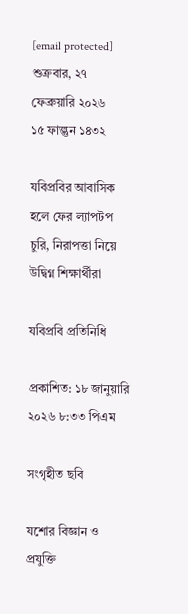[email protected] শুক্রবার, ২৭ ফেব্রুয়ারি ২০২৬
১৫ ফাল্গুন ১৪৩২

যবিপ্রবির আবাসিক হলে ফের ল্যাপটপ চুরি, নিরাপত্তা নিয়ে উদ্বিগ্ন শিক্ষার্থীরা

যবিপ্রবি প্রতিনিধি

প্রকাশিত: ১৮ জানুয়ারি ২০২৬ ৮:৩৩ পিএম

সংগৃহীত ছবি

যশোর বিজ্ঞান ও প্রযুক্তি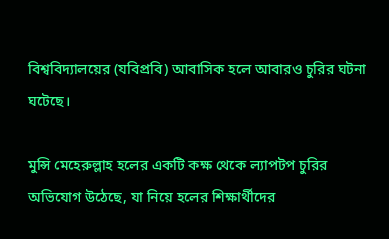বিশ্ববিদ্যালয়ের (যবিপ্রবি) আবাসিক হলে আবারও চুরির ঘটনা ঘটেছে।

মুন্সি মেহেরুল্লাহ হলের একটি কক্ষ থেকে ল্যাপটপ চুরির অভিযোগ উঠেছে, যা নিয়ে হলের শিক্ষার্থীদের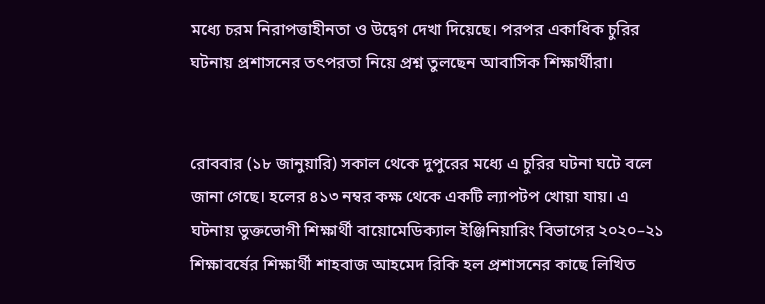মধ্যে চরম নিরাপত্তাহীনতা ও উদ্বেগ দেখা দিয়েছে। পরপর একাধিক চুরির ঘটনায় প্রশাসনের তৎপরতা নিয়ে প্রশ্ন তুলছেন আবাসিক শিক্ষার্থীরা।


রোববার (১৮ জানুয়ারি) সকাল থেকে দুপুরের মধ্যে এ চুরির ঘটনা ঘটে বলে জানা গেছে। হলের ৪১৩ নম্বর কক্ষ থেকে একটি ল্যাপটপ খোয়া যায়। এ ঘটনায় ভুক্তভোগী শিক্ষার্থী বায়োমেডিক্যাল ইঞ্জিনিয়ারিং বিভাগের ২০২০–২১ শিক্ষাবর্ষের শিক্ষার্থী শাহবাজ আহমেদ রিকি হল প্রশাসনের কাছে লিখিত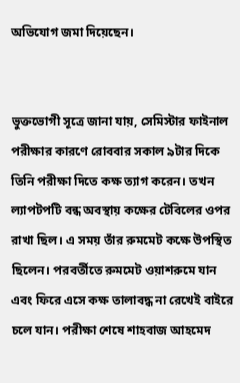অভিযোগ জমা দিয়েছেন।


ভুক্তভোগী সূত্রে জানা যায়, সেমিস্টার ফাইনাল পরীক্ষার কারণে রোববার সকাল ৯টার দিকে তিনি পরীক্ষা দিতে কক্ষ ত্যাগ করেন। তখন ল্যাপটপটি বন্ধ অবস্থায় কক্ষের টেবিলের ওপর রাখা ছিল। এ সময় তাঁর রুমমেট কক্ষে উপস্থিত ছিলেন। পরবর্তীতে রুমমেট ওয়াশরুমে যান এবং ফিরে এসে কক্ষ তালাবদ্ধ না রেখেই বাইরে চলে যান। পরীক্ষা শেষে শাহবাজ আহমেদ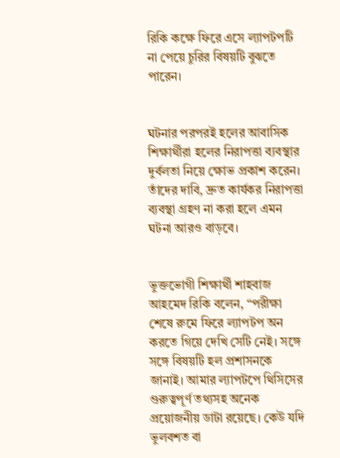রিকি কক্ষে ফিরে এসে ল্যাপটপটি না পেয়ে চুরির বিষয়টি বুঝতে পারেন।


ঘটনার পরপরই হলের আবাসিক শিক্ষার্থীরা হলের নিরাপত্তা ব্যবস্থার দুর্বলতা নিয়ে ক্ষোভ প্রকাশ করেন। তাঁদের দাবি, দ্রুত কার্যকর নিরাপত্তা ব্যবস্থা গ্রহণ না করা হলে এমন ঘটনা আরও বাড়বে।


ভুক্তভোগী শিক্ষার্থী শাহবাজ আহমেদ রিকি বলেন, “পরীক্ষা শেষে রুমে ফিরে ল্যাপটপ অন করতে গিয়ে দেখি সেটি নেই। সঙ্গে সঙ্গে বিষয়টি হল প্রশাসনকে জানাই। আমার ল্যাপটপে থিসিসের গুরুত্বপূর্ণ তথ্যসহ অনেক প্রয়োজনীয় ডাটা রয়েছে। কেউ যদি ভুলবশত বা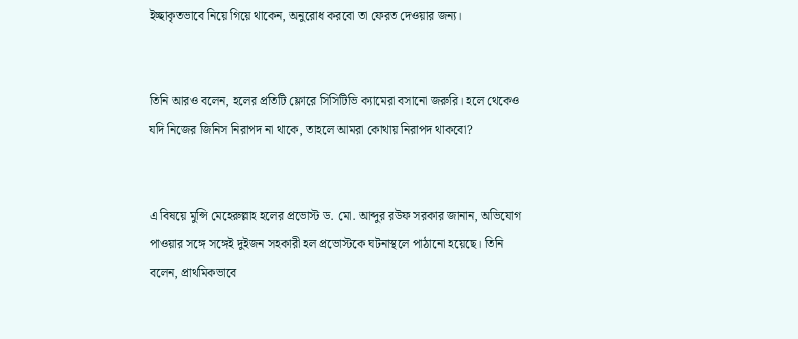ইচ্ছাকৃতভাবে নিয়ে গিয়ে থাকেন, অনুরোধ করবো তা ফেরত দেওয়ার জন্য।


তিনি আরও বলেন, হলের প্রতিটি ফ্লোরে সিসিটিভি ক্যামেরা বসানো জরুরি। হলে থেকেও যদি নিজের জিনিস নিরাপদ না থাকে, তাহলে আমরা কোথায় নিরাপদ থাকবো?


এ বিষয়ে মুন্সি মেহেরুল্লাহ হলের প্রভোস্ট ড. মো. আব্দুর রউফ সরকার জানান, অভিযোগ পাওয়ার সঙ্গে সঙ্গেই দুইজন সহকারী হল প্রভোস্টকে ঘটনাস্থলে পাঠানো হয়েছে। তিনি বলেন, প্রাথমিকভাবে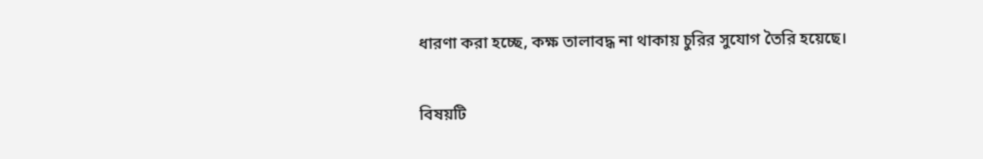ধারণা করা হচ্ছে, কক্ষ তালাবদ্ধ না থাকায় চুরির সুযোগ তৈরি হয়েছে।

বিষয়টি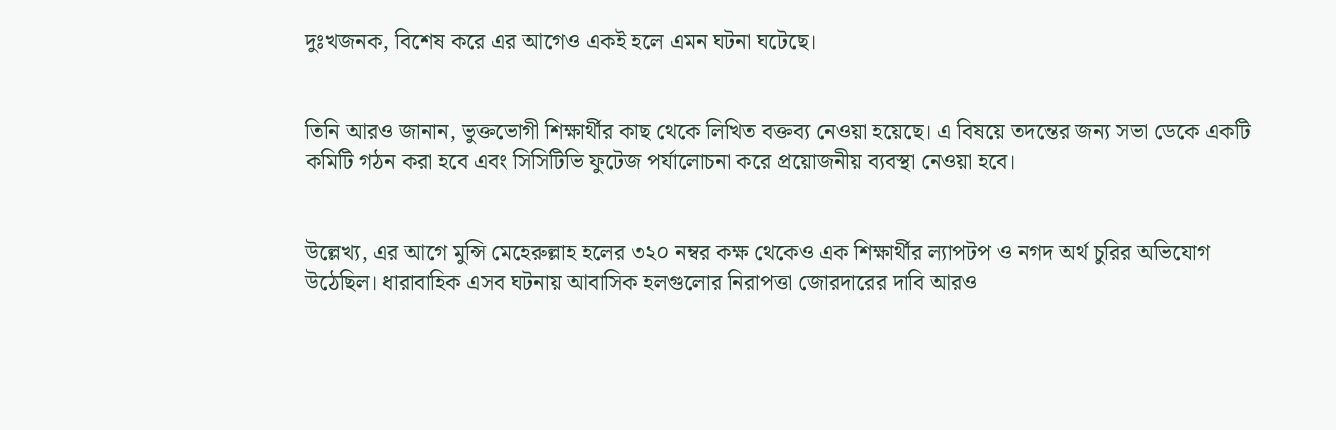দুঃখজনক, বিশেষ করে এর আগেও একই হলে এমন ঘটনা ঘটেছে।


তিনি আরও জানান, ভুক্তভোগী শিক্ষার্থীর কাছ থেকে লিখিত বক্তব্য নেওয়া হয়েছে। এ বিষয়ে তদন্তের জন্য সভা ডেকে একটি কমিটি গঠন করা হবে এবং সিসিটিভি ফুটেজ পর্যালোচনা করে প্রয়োজনীয় ব্যবস্থা নেওয়া হবে।


উল্লেখ্য, এর আগে মুন্সি মেহেরুল্লাহ হলের ৩২০ নম্বর কক্ষ থেকেও এক শিক্ষার্থীর ল্যাপটপ ও নগদ অর্থ চুরির অভিযোগ উঠেছিল। ধারাবাহিক এসব ঘটনায় আবাসিক হলগুলোর নিরাপত্তা জোরদারের দাবি আরও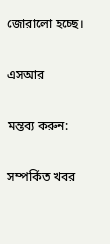জোরালো হচ্ছে।

এসআর

মন্তব্য করুন:

সম্পর্কিত খবর